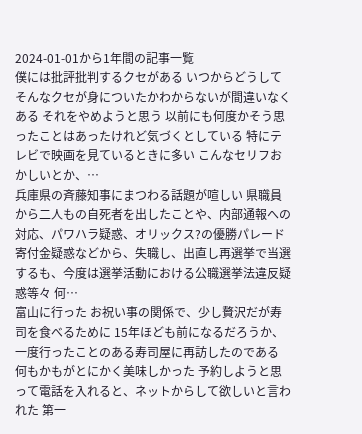2024-01-01から1年間の記事一覧
僕には批評批判するクセがある いつからどうしてそんなクセが身についたかわからないが間違いなくある それをやめようと思う 以前にも何度かそう思ったことはあったけれど気づくとしている 特にテレビで映画を見ているときに多い こんなセリフおかしいとか、…
兵庫県の斉藤知事にまつわる話題が喧しい 県職員から二人もの自死者を出したことや、内部通報への対応、パワハラ疑惑、オリックス?の優勝パレード寄付金疑惑などから、失職し、出直し再選挙で当選するも、今度は選挙活動における公職選挙法違反疑惑等々 何…
富山に行った お祝い事の関係で、少し贅沢だが寿司を食べるために 15年ほども前になるだろうか、一度行ったことのある寿司屋に再訪したのである 何もかもがとにかく美味しかった 予約しようと思って電話を入れると、ネットからして欲しいと言われた 第一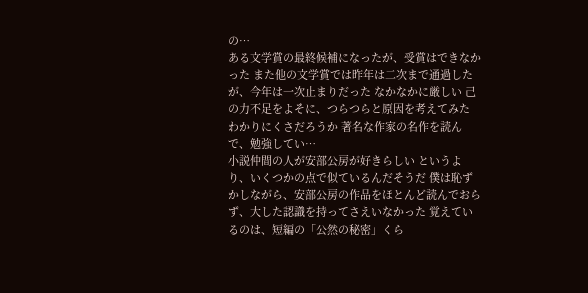の…
ある文学賞の最終候補になったが、受賞はできなかった また他の文学賞では昨年は二次まで通過したが、今年は一次止まりだった なかなかに厳しい 己の力不足をよそに、つらつらと原因を考えてみた わかりにくさだろうか 著名な作家の名作を読んで、勉強してい…
小説仲間の人が安部公房が好きらしい というより、いくつかの点で似ているんだそうだ 僕は恥ずかしながら、安部公房の作品をほとんど読んでおらず、大した認識を持ってさえいなかった 覚えているのは、短編の「公然の秘密」くら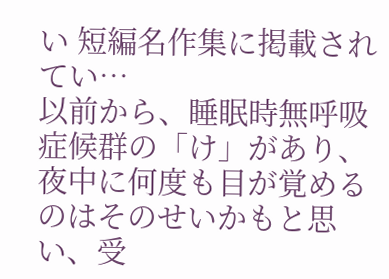い 短編名作集に掲載されてい…
以前から、睡眠時無呼吸症候群の「け」があり、夜中に何度も目が覚めるのはそのせいかもと思い、受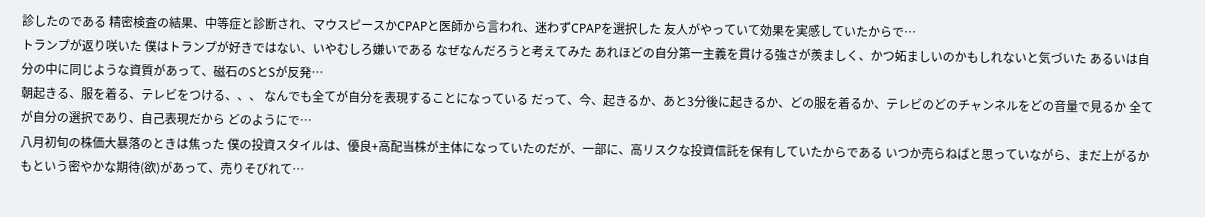診したのである 精密検査の結果、中等症と診断され、マウスピースかCPAPと医師から言われ、迷わずCPAPを選択した 友人がやっていて効果を実感していたからで…
トランプが返り咲いた 僕はトランプが好きではない、いやむしろ嫌いである なぜなんだろうと考えてみた あれほどの自分第一主義を貫ける強さが羨ましく、かつ妬ましいのかもしれないと気づいた あるいは自分の中に同じような資質があって、磁石のSとSが反発…
朝起きる、服を着る、テレビをつける、、、 なんでも全てが自分を表現することになっている だって、今、起きるか、あと3分後に起きるか、どの服を着るか、テレビのどのチャンネルをどの音量で見るか 全てが自分の選択であり、自己表現だから どのようにで…
八月初旬の株価大暴落のときは焦った 僕の投資スタイルは、優良+高配当株が主体になっていたのだが、一部に、高リスクな投資信託を保有していたからである いつか売らねばと思っていながら、まだ上がるかもという密やかな期待(欲)があって、売りそびれて…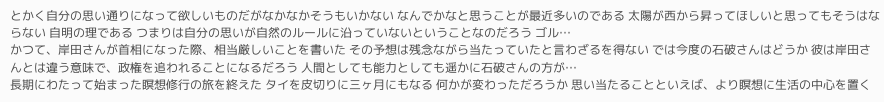とかく自分の思い通りになって欲しいものだがなかなかそうもいかない なんでかなと思うことが最近多いのである 太陽が西から昇ってほしいと思ってもそうはならない 自明の理である つまりは自分の思いが自然のルールに沿っていないということなのだろう ゴル…
かつて、岸田さんが首相になった際、相当厳しいことを書いた その予想は残念ながら当たっていたと言わざるを得ない では今度の石破さんはどうか 彼は岸田さんとは違う意味で、政権を追われることになるだろう 人間としても能力としても遥かに石破さんの方が…
長期にわたって始まった瞑想修行の旅を終えた タイを皮切りに三ヶ月にもなる 何かが変わっただろうか 思い当たることといえば、より瞑想に生活の中心を置く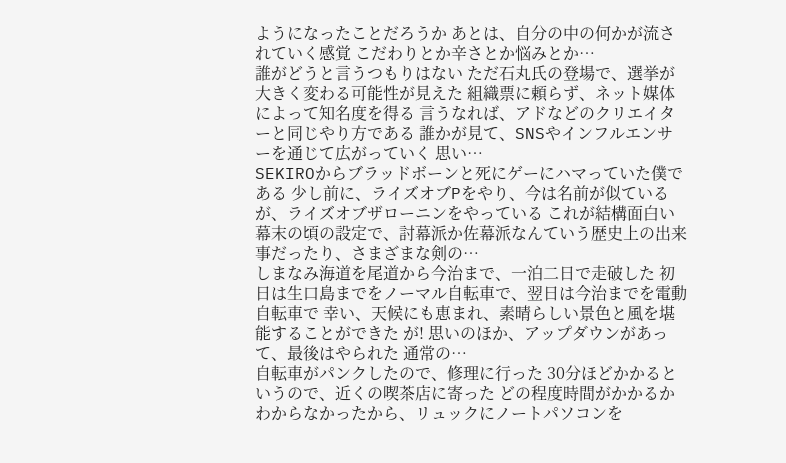ようになったことだろうか あとは、自分の中の何かが流されていく感覚 こだわりとか辛さとか悩みとか…
誰がどうと言うつもりはない ただ石丸氏の登場で、選挙が大きく変わる可能性が見えた 組織票に頼らず、ネット媒体によって知名度を得る 言うなれば、アドなどのクリエイターと同じやり方である 誰かが見て、SNSやインフルエンサーを通じて広がっていく 思い…
SEKIROからブラッドボーンと死にゲーにハマっていた僕である 少し前に、ライズオブPをやり、今は名前が似ているが、ライズオブザローニンをやっている これが結構面白い 幕末の頃の設定で、討幕派か佐幕派なんていう歴史上の出来事だったり、さまざまな剣の…
しまなみ海道を尾道から今治まで、一泊二日で走破した 初日は生口島までをノーマル自転車で、翌日は今治までを電動自転車で 幸い、天候にも恵まれ、素晴らしい景色と風を堪能することができた が! 思いのほか、アップダウンがあって、最後はやられた 通常の…
自転車がパンクしたので、修理に行った 30分ほどかかるというので、近くの喫茶店に寄った どの程度時間がかかるかわからなかったから、リュックにノートパソコンを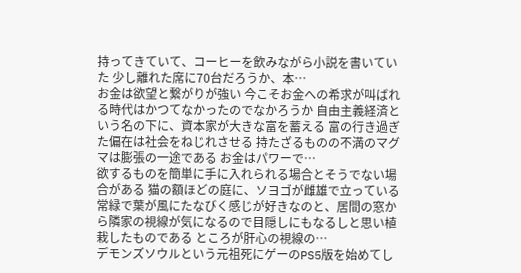持ってきていて、コーヒーを飲みながら小説を書いていた 少し離れた席に70台だろうか、本…
お金は欲望と繋がりが強い 今こそお金への希求が叫ばれる時代はかつてなかったのでなかろうか 自由主義経済という名の下に、資本家が大きな富を蓄える 富の行き過ぎた偏在は社会をねじれさせる 持たざるものの不満のマグマは膨張の一途である お金はパワーで…
欲するものを簡単に手に入れられる場合とそうでない場合がある 猫の額ほどの庭に、ソヨゴが雌雄で立っている 常緑で葉が風にたなびく感じが好きなのと、居間の窓から隣家の視線が気になるので目隠しにもなるしと思い植栽したものである ところが肝心の視線の…
デモンズソウルという元祖死にゲーのPS5版を始めてし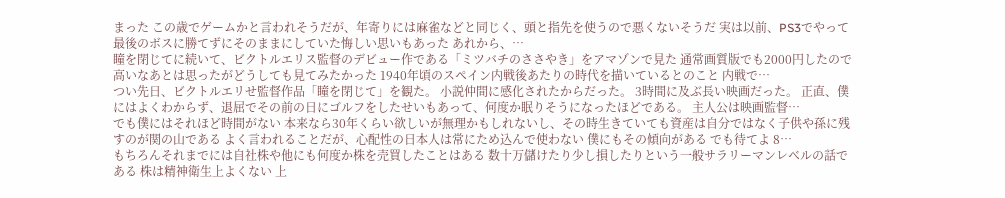まった この歳でゲームかと言われそうだが、年寄りには麻雀などと同じく、頭と指先を使うので悪くないそうだ 実は以前、PS3でやって最後のボスに勝てずにそのままにしていた悔しい思いもあった あれから、…
瞳を閉じてに続いて、ビクトルエリス監督のデビュー作である「ミツバチのささやき」をアマゾンで見た 通常画質版でも2000円したので高いなあとは思ったがどうしても見てみたかった 1940年頃のスペイン内戦後あたりの時代を描いているとのこと 内戦で…
つい先日、ビクトルエリせ監督作品「瞳を閉じて」を観た。 小説仲間に感化されたからだった。 3時間に及ぶ長い映画だった。 正直、僕にはよくわからず、退屈でその前の日にゴルフをしたせいもあって、何度か眠りそうになったほどである。 主人公は映画監督…
でも僕にはそれほど時間がない 本来なら30年くらい欲しいが無理かもしれないし、その時生きていても資産は自分ではなく子供や孫に残すのが関の山である よく言われることだが、心配性の日本人は常にため込んで使わない 僕にもその傾向がある でも待てよ 8…
もちろんそれまでには自社株や他にも何度か株を売買したことはある 数十万儲けたり少し損したりという一般サラリーマンレベルの話である 株は精神衛生上よくない 上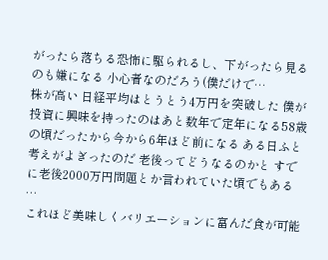がったら落ちる恐怖に駆られるし、下がったら見るのも嫌になる 小心者なのだろう(僕だけで…
株が高い 日経平均はとうとう4万円を突破した 僕が投資に興味を持ったのはあと数年で定年になる58歳の頃だったから今から6年ほど前になる ある日ふと考えがよぎったのだ 老後ってどうなるのかと すでに老後2000万円問題とか言われていた頃でもある …
これほど美味しくバリエーションに富んだ食が可能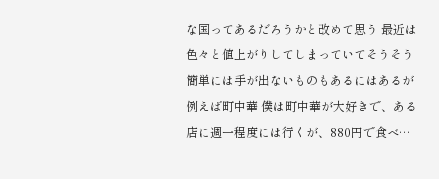な国ってあるだろうかと改めて思う 最近は色々と値上がりしてしまっていてそうそう簡単には手が出ないものもあるにはあるが 例えば町中華 僕は町中華が大好きで、ある店に週一程度には行くが、880円で食べ…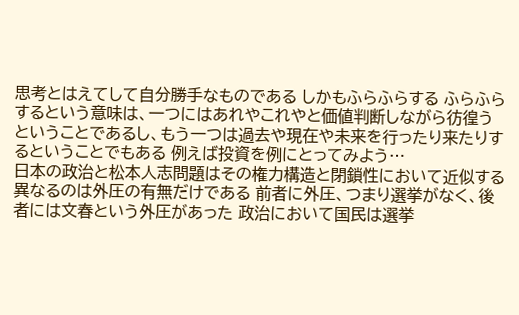思考とはえてして自分勝手なものである しかもふらふらする ふらふらするという意味は、一つにはあれやこれやと価値判断しながら彷徨うということであるし、もう一つは過去や現在や未来を行ったり来たりするということでもある 例えば投資を例にとってみよう…
日本の政治と松本人志問題はその権力構造と閉鎖性において近似する 異なるのは外圧の有無だけである 前者に外圧、つまり選挙がなく、後者には文春という外圧があった 政治において国民は選挙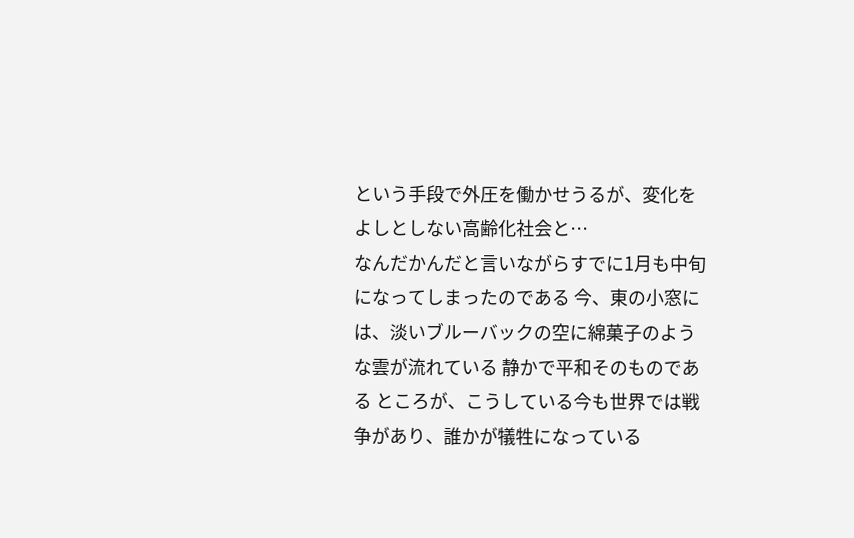という手段で外圧を働かせうるが、変化をよしとしない高齢化社会と…
なんだかんだと言いながらすでに1月も中旬になってしまったのである 今、東の小窓には、淡いブルーバックの空に綿菓子のような雲が流れている 静かで平和そのものである ところが、こうしている今も世界では戦争があり、誰かが犠牲になっている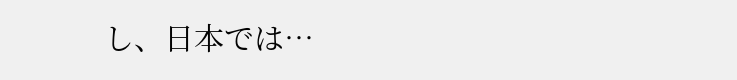し、日本では…